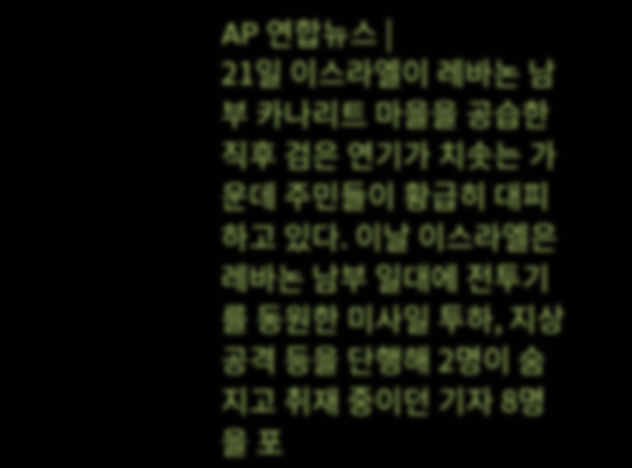AP 연합뉴스 |
21일 이스라엘이 레바논 남부 카나리트 마을을 공습한 직후 검은 연기가 치솟는 가운데 주민들이 황급히 대피하고 있다. 이날 이스라엘은 레바논 남부 일대에 전투기를 동원한 미사일 투하, 지상 공격 등을 단행해 2명이 숨지고 취재 중이던 기자 8명을 포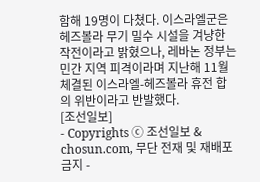함해 19명이 다쳤다. 이스라엘군은 헤즈볼라 무기 밀수 시설을 겨냥한 작전이라고 밝혔으나, 레바논 정부는 민간 지역 피격이라며 지난해 11월 체결된 이스라엘-헤즈볼라 휴전 합의 위반이라고 반발했다.
[조선일보]
- Copyrights ⓒ 조선일보 & chosun.com, 무단 전재 및 재배포 금지 -